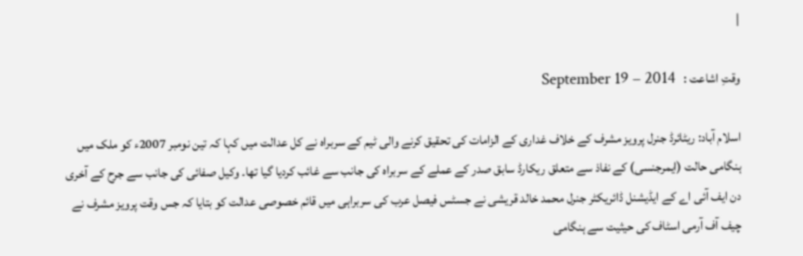|

وقتِ اشاعت :   September 19 – 2014

اسلام آباد: ریٹائرڈ جنرل پرویز مشرف کے خلاف غداری کے الزامات کی تحقیق کرنے والی ٹیم کے سربراہ نے کل عدالت میں کہا کہ تین نومبر 2007ء کو ملک میں ہنگامی حالت (ایمرجنسی) کے نفاذ سے متعلق ریکارڈ سابق صدر کے عملے کے سربراہ کی جانب سے غائب کردیا گیا تھا۔ وکیل صفائی کی جانب سے جرح کے آخری دن ایف آئی اے کے ایڈیشنل ڈائریکٹر جنرل محمد خالد قریشی نے جسٹس فیصل عرب کی سربراہی میں قائم خصوصی عدالت کو بتایا کہ جس وقت پرویز مشرف نے چیف آف آرمی اسٹاف کی حیثیت سے ہنگامی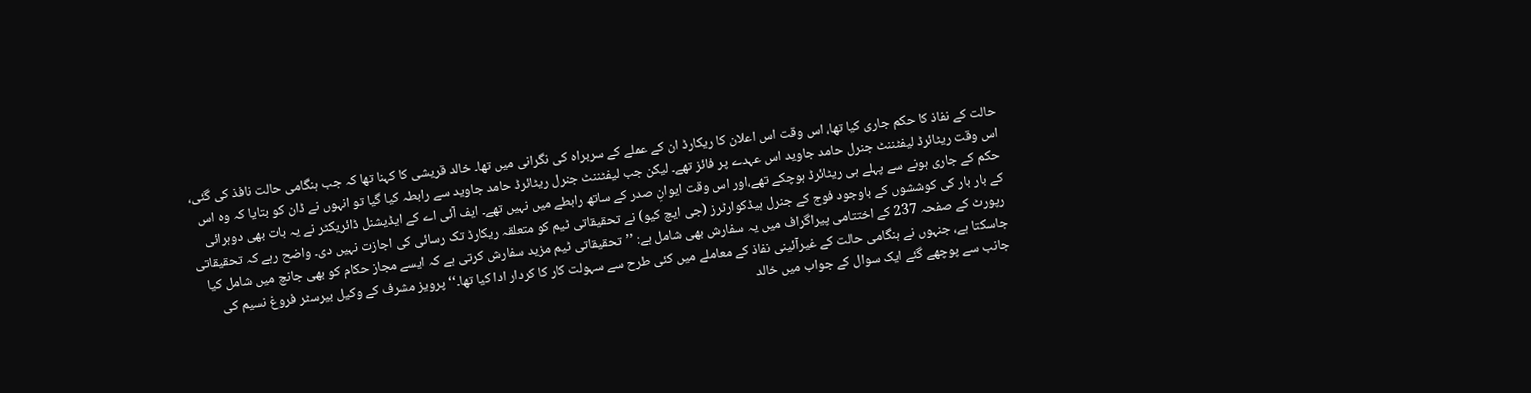حالت کے نفاذ کا حکم جاری کیا تھا، اس وقت اس اعلان کا ریکارڈ ان کے عملے کے سربراہ کی نگرانی میں تھا۔ خالد قریشی کا کہنا تھا کہ جب ہنگامی حالت نافذ کی گئی، اس وقت ریٹائرڈ لیفٹننٹ جنرل حامد جاوید اس عہدے پر فائز تھے۔ لیکن جب لیفٹننٹ جنرل ریٹائرڈ حامد جاوید سے رابطہ کیا گیا تو انہوں نے ڈان کو بتایا کہ وہ اس حکم کے جاری ہونے سے پہلے ہی ریٹائرڈ ہوچکے تھے،اور اس وقت ایوانِ صدر کے ساتھ رابطے میں نہیں تھے۔ ایف آئی اے کے ایڈیشنل ڈائریکٹر نے یہ بات بھی دوہرائی کے بار بار کی کوششوں کے باوجود فوج کے جنرل ہیڈکوارٹرز (جی ایچ کیو) نے تحقیقاتی ٹیم کو متعلقہ ریکارڈ تک رسائی کی اجازت نہیں دی۔ واضح رہے کہ تحقیقاتی رپورٹ کے صفحہ 237 کے اختتامی پیراگراف میں یہ سفارش بھی شامل ہے: ’’تحقیقاتی ٹیم مزید سفارش کرتی ہے کہ ایسے مجاز حکام کو بھی جانچ میں شامل کیا جاسکتا ہے، جنہوں نے ہنگامی حالت کے غیرآئینی نفاذ کے معاملے میں کئی طرح سے سہولت کار کا کردار ادا کیا تھا۔‘‘ پرویز مشرف کے وکیل بیرسٹر فروغ نسیم کی جانب سے پوچھے گئے ایک سوال کے جواب میں خالد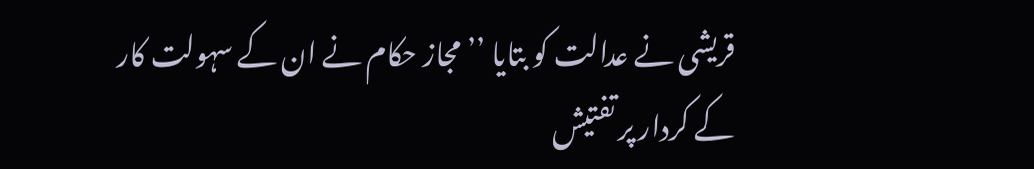قریشی نے عدالت کو بتایا ’’مجاز حکام نے ان کے سہولت کار کے کردار پر تفتیش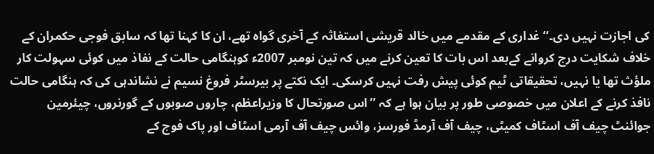کی اجازت نہیں دی۔‘‘ غداری کے مقدمے میں خالد قریشی استغاثہ کے آخری گواہ تھے، ان کا کہنا تھا کہ سابق فوجی حکمران کے خلاف شکایت درج کروانے کےبعد اس بات کا تعین کرنے میں کہ تین نومبر 2007ء کوہنگامی حالت کے نفاذ میں کوئی سہولت کار ملؤث تھا یا نہیں، تحقیقاتی ٹیم کوئی پیش رفت نہیں کرسکی۔ ایک نکتے پر بیرسٹر فروغ نسیم نے نشاندہی کی کہ ہنگامی حالت نافذ کرنے کے اعلان میں خصوصی طور پر بیان ہوا ہے کہ ’’اس صورتحال کا وزیراعظم، چاروں صوبوں کے گورنروں، چیئرمین جوائنٹ چیف آف اسٹاف کمیٹی، چیف آف آرمڈ فورسز، وائس چیف آف آرمی اسٹاف اور پاک فوج کے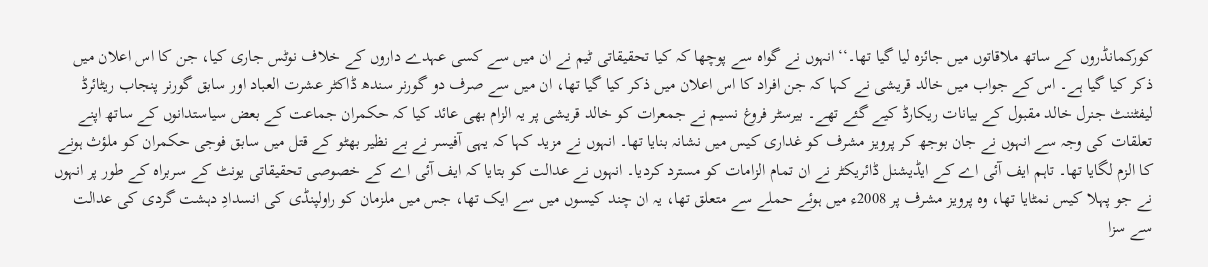کورکمانڈروں کے ساتھ ملاقاتوں میں جائزہ لیا گیا تھا۔‘‘ انہوں نے گواہ سے پوچھا کہ کیا تحقیقاتی ٹیم نے ان میں سے کسی عہدے داروں کے خلاف نوٹس جاری کیا، جن کا اس اعلان میں ذکر کیا گیا ہے۔ اس کے جواب میں خالد قریشی نے کہا کہ جن افراد کا اس اعلان میں ذکر کیا گیا تھا، ان میں سے صرف دو گورنر سندھ ڈاکٹر عشرت العباد اور سابق گورنر پنجاب ریٹائرڈ لیفٹننٹ جنرل خالد مقبول کے بیانات ریکارڈ کیے گئے تھے۔ بیرسٹر فروغ نسیم نے جمعرات کو خالد قریشی پر یہ الزام بھی عائد کیا کہ حکمران جماعت کے بعض سیاستدانوں کے ساتھ اپنے تعلقات کی وجہ سے انہوں نے جان بوجھ کر پرویز مشرف کو غداری کیس میں نشانہ بنایا تھا۔ انہوں نے مزید کہا کہ یہی آفیسر نے بے نظیر بھٹو کے قتل میں سابق فوجی حکمران کو ملؤث ہونے کا الزم لگایا تھا۔ تاہم ایف آئی اے کے ایڈیشنل ڈائریکٹر نے ان تمام الزامات کو مسترد کردیا۔ انہوں نے عدالت کو بتایا کہ ایف آئی اے کے خصوصی تحقیقاتی یونٹ کے سربراہ کے طور پر انہوں نے جو پہلا کیس نمٹایا تھا، وہ پرویز مشرف پر 2008ء میں ہوئے حملے سے متعلق تھا، یہ ان چند کیسوں میں سے ایک تھا، جس میں ملزمان کو راولپنڈی کی انسدادِ دہشت گردی کی عدالت سے سزا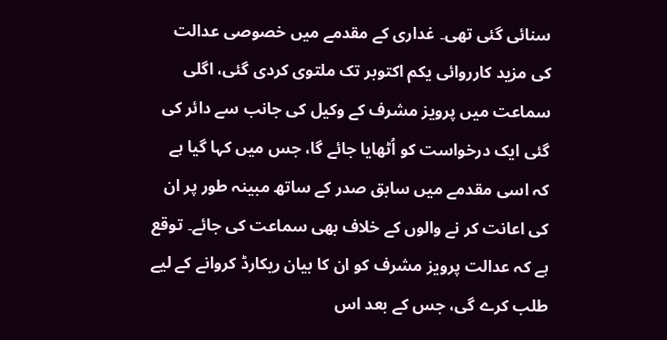سنائی گئی تھی۔ غداری کے مقدمے میں خصوصی عدالت کی مزید کارروائی یکم اکتوبر تک ملتوی کردی گئی، اگلی سماعت میں پرویز مشرف کے وکیل کی جانب سے دائر کی گئی ایک درخواست کو اُٹھایا جائے گا، جس میں کہا گیا ہے کہ اسی مقدمے میں سابق صدر کے ساتھ مبینہ طور پر ان کی اعانت کر نے والوں کے خلاف بھی سماعت کی جائے۔ توقع ہے کہ عدالت پرویز مشرف کو ان کا بیان ریکارڈ کروانے کے لیے طلب کرے گی، جس کے بعد اس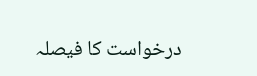درخواست کا فیصلہ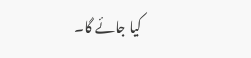کیا جائے گا۔